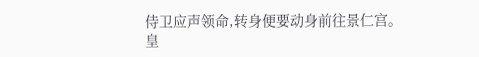侍卫应声领命,转身便要动身前往景仁宫。
皇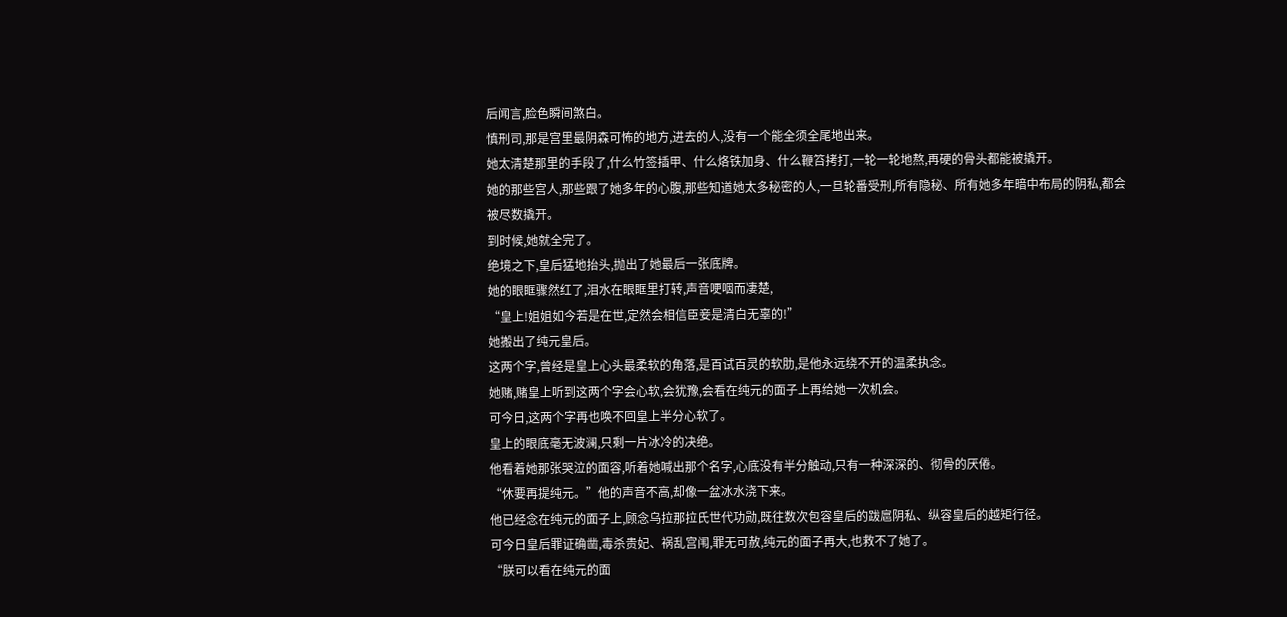后闻言,脸色瞬间煞白。
慎刑司,那是宫里最阴森可怖的地方,进去的人,没有一个能全须全尾地出来。
她太清楚那里的手段了,什么竹签插甲、什么烙铁加身、什么鞭笞拷打,一轮一轮地熬,再硬的骨头都能被撬开。
她的那些宫人,那些跟了她多年的心腹,那些知道她太多秘密的人,一旦轮番受刑,所有隐秘、所有她多年暗中布局的阴私,都会被尽数撬开。
到时候,她就全完了。
绝境之下,皇后猛地抬头,抛出了她最后一张底牌。
她的眼眶骤然红了,泪水在眼眶里打转,声音哽咽而凄楚,
“皇上!姐姐如今若是在世,定然会相信臣妾是清白无辜的!”
她搬出了纯元皇后。
这两个字,曾经是皇上心头最柔软的角落,是百试百灵的软肋,是他永远绕不开的温柔执念。
她赌,赌皇上听到这两个字会心软,会犹豫,会看在纯元的面子上再给她一次机会。
可今日,这两个字再也唤不回皇上半分心软了。
皇上的眼底毫无波澜,只剩一片冰冷的决绝。
他看着她那张哭泣的面容,听着她喊出那个名字,心底没有半分触动,只有一种深深的、彻骨的厌倦。
“休要再提纯元。”他的声音不高,却像一盆冰水浇下来。
他已经念在纯元的面子上,顾念乌拉那拉氏世代功勋,既往数次包容皇后的跋扈阴私、纵容皇后的越矩行径。
可今日皇后罪证确凿,毒杀贵妃、祸乱宫闱,罪无可赦,纯元的面子再大,也救不了她了。
“朕可以看在纯元的面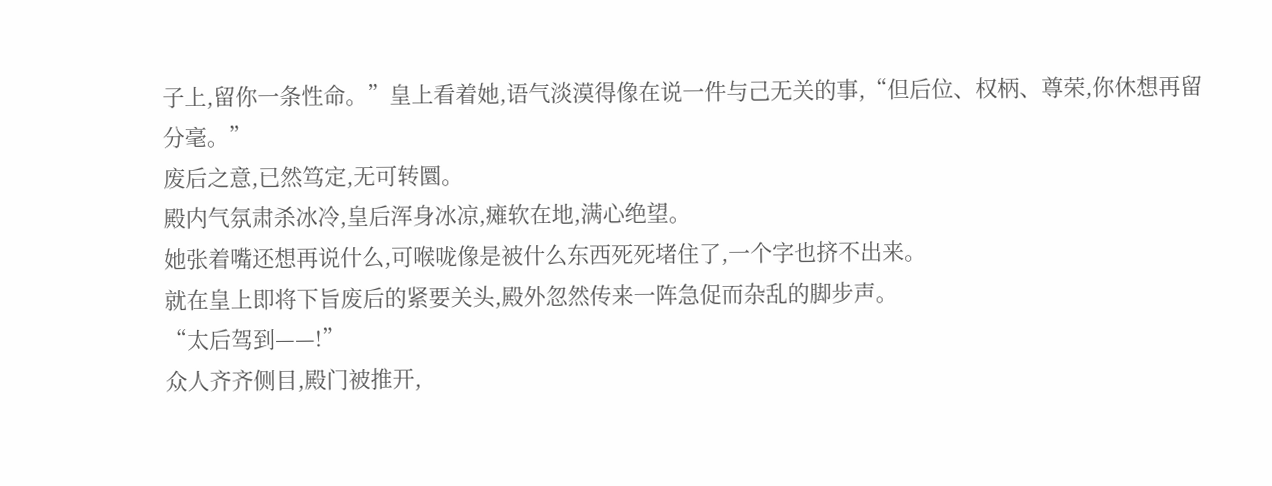子上,留你一条性命。”皇上看着她,语气淡漠得像在说一件与己无关的事,“但后位、权柄、尊荣,你休想再留分毫。”
废后之意,已然笃定,无可转圜。
殿内气氛肃杀冰冷,皇后浑身冰凉,瘫软在地,满心绝望。
她张着嘴还想再说什么,可喉咙像是被什么东西死死堵住了,一个字也挤不出来。
就在皇上即将下旨废后的紧要关头,殿外忽然传来一阵急促而杂乱的脚步声。
“太后驾到——!”
众人齐齐侧目,殿门被推开,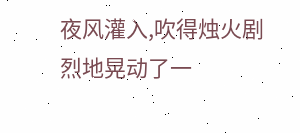夜风灌入,吹得烛火剧烈地晃动了一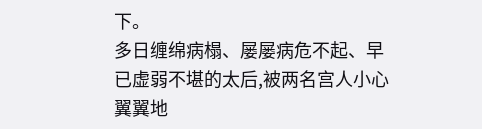下。
多日缠绵病榻、屡屡病危不起、早已虚弱不堪的太后,被两名宫人小心翼翼地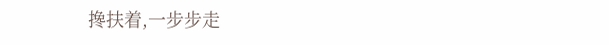搀扶着,一步步走